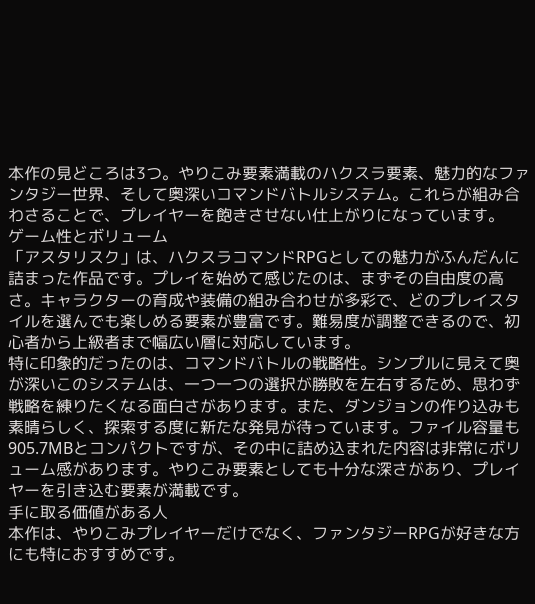本作の見どころは3つ。やりこみ要素満載のハクスラ要素、魅力的なファンタジー世界、そして奥深いコマンドバトルシステム。これらが組み合わさることで、プレイヤーを飽きさせない仕上がりになっています。
ゲーム性とボリューム
「アスタリスク」は、ハクスラコマンドRPGとしての魅力がふんだんに詰まった作品です。プレイを始めて感じたのは、まずその自由度の高さ。キャラクターの育成や装備の組み合わせが多彩で、どのプレイスタイルを選んでも楽しめる要素が豊富です。難易度が調整できるので、初心者から上級者まで幅広い層に対応しています。
特に印象的だったのは、コマンドバトルの戦略性。シンプルに見えて奥が深いこのシステムは、一つ一つの選択が勝敗を左右するため、思わず戦略を練りたくなる面白さがあります。また、ダンジョンの作り込みも素晴らしく、探索する度に新たな発見が待っています。ファイル容量も905.7MBとコンパクトですが、その中に詰め込まれた内容は非常にボリューム感があります。やりこみ要素としても十分な深さがあり、プレイヤーを引き込む要素が満載です。
手に取る価値がある人
本作は、やりこみプレイヤーだけでなく、ファンタジーRPGが好きな方にも特におすすめです。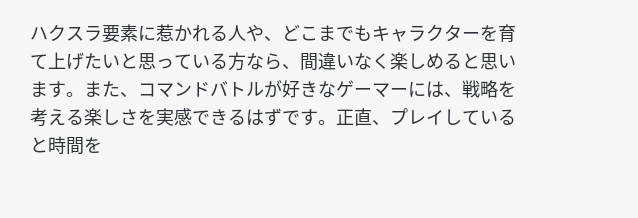ハクスラ要素に惹かれる人や、どこまでもキャラクターを育て上げたいと思っている方なら、間違いなく楽しめると思います。また、コマンドバトルが好きなゲーマーには、戦略を考える楽しさを実感できるはずです。正直、プレイしていると時間を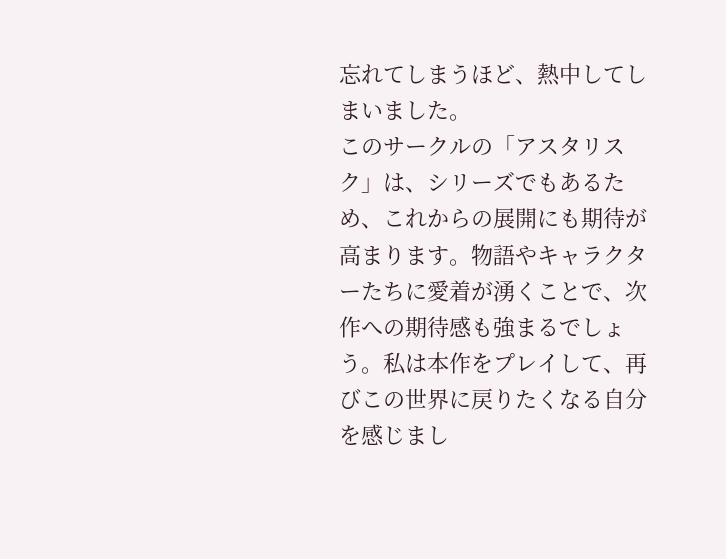忘れてしまうほど、熱中してしまいました。
このサークルの「アスタリスク」は、シリーズでもあるため、これからの展開にも期待が高まります。物語やキャラクターたちに愛着が湧くことで、次作への期待感も強まるでしょう。私は本作をプレイして、再びこの世界に戻りたくなる自分を感じまし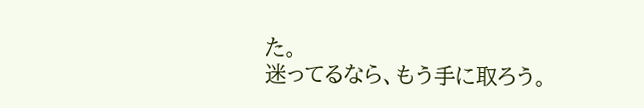た。
迷ってるなら、もう手に取ろう。